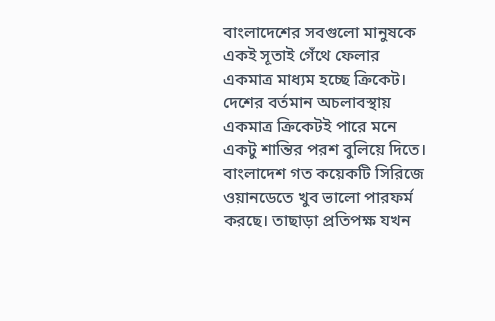বাংলাদেশের সবগুলো মানুষকে একই সূতাই গেঁথে ফেলার একমাত্র মাধ্যম হচ্ছে ক্রিকেট। দেশের বর্তমান অচলাবস্থায় একমাত্র ক্রিকেটই পারে মনে একটু শান্তির পরশ বুলিয়ে দিতে। বাংলাদেশ গত কয়েকটি সিরিজে ওয়ানডেতে খুব ভালো পারফর্ম করছে। তাছাড়া প্রতিপক্ষ যখন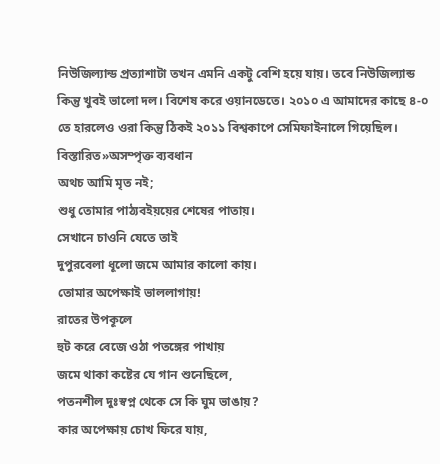নিউজিল্যান্ড প্রত্যাশাটা তখন এমনি একটু বেশি হয়ে যায়। তবে নিউজিল্যান্ড কিন্তু খুবই ভালো দল। বিশেষ করে ওয়ানডেতে। ২০১০ এ আমাদের কাছে ৪-০ তে হারলেও ওরা কিন্তু ঠিকই ২০১১ বিশ্বকাপে সেমিফাইনালে গিয়েছিল।
বিস্তারিত»অসম্পৃক্ত ব্যবধান
অথচ আমি মৃত নই;
শুধু তোমার পাঠ্যবইয়য়ের শেষের পাতায়।
সেখানে চাওনি যেতে তাই
দুপুরবেলা ধূলো জমে আমার কালো কায়।
তোমার অপেক্ষাই ভাললাগায়!
রাতের উপকূলে
হুট করে বেজে ওঠা পতঙ্গের পাখায়
জমে থাকা কষ্টের যে গান শুনেছিলে,
পতনশীল দুঃস্বপ্ন থেকে সে কি ঘুম ভাঙায়?
কার অপেক্ষায় চোখ ফিরে যায়,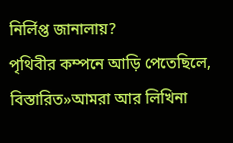নির্লিপ্ত জানালায়?
পৃথিবীর কম্পনে আড়ি পেতেছিলে,
বিস্তারিত»আমরা আর লিখিনা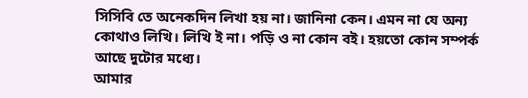সিসিবি তে অনেকদিন লিখা হয় না। জানিনা কেন। এমন না যে অন্য কোথাও লিখি। লিখি ই না। পড়ি ও না কোন বই। হয়তো কোন সম্পর্ক আছে দুটোর মধ্যে।
আমার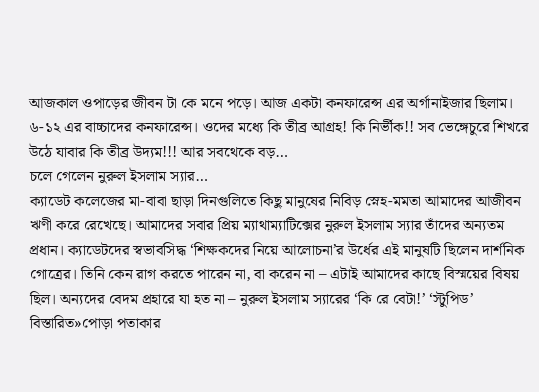আজকাল ওপাড়ের জীবন টা কে মনে পড়ে। আজ একটা কনফারেন্স এর অর্গানাইজার ছিলাম। ৬-১২ এর বাচ্চাদের কনফারেন্স। ওদের মধ্যে কি তীব্র আগ্রহ! কি নির্ভীক!! সব ভেঙ্গেচুরে শিখরে উঠে যাবার কি তীব্র উদ্যম!!! আর সবথেকে বড়…
চলে গেলেন নুরুল ইসলাম স্যার…
ক্যাডেট কলেজের মা-বাবা ছাড়া দিনগুলিতে কিছু মানুষের নিবিড় স্নেহ-মমতা আমাদের আজীবন ঋণী করে রেখেছে। আমাদের সবার প্রিয় ম্যাথাম্যাটিক্সের নুরুল ইসলাম স্যার তাঁদের অন্যতম প্রধান। ক্যাডেটদের স্বভাবসিদ্ধ ‘শিক্ষকদের নিয়ে আলোচনা’র উর্ধের এই মানুষটি ছিলেন দার্শনিক গোত্রের। তিনি কেন রাগ করতে পারেন না, বা করেন না – এটাই আমাদের কাছে বিস্ময়ের বিষয় ছিল। অন্যদের বেদম প্রহারে যা হত না – নুরুল ইসলাম স্যারের ‘কি রে বেটা!’ ‘স্টুপিড’
বিস্তারিত»পোড়া পতাকার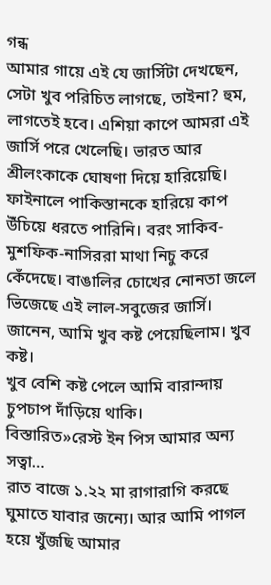গন্ধ
আমার গায়ে এই যে জার্সিটা দেখছেন, সেটা খুব পরিচিত লাগছে, তাইনা? হুম, লাগতেই হবে। এশিয়া কাপে আমরা এই জার্সি পরে খেলেছি। ভারত আর শ্রীলংকাকে ঘোষণা দিয়ে হারিয়েছি। ফাইনালে পাকিস্তানকে হারিয়ে কাপ উঁচিয়ে ধরতে পারিনি। বরং সাকিব-মুশফিক-নাসিররা মাথা নিচু করে কেঁদেছে। বাঙালির চোখের নোনতা জলে ভিজেছে এই লাল-সবুজের জার্সি। জানেন, আমি খুব কষ্ট পেয়েছিলাম। খুব কষ্ট।
খুব বেশি কষ্ট পেলে আমি বারান্দায় চুপচাপ দাঁড়িয়ে থাকি।
বিস্তারিত»রেস্ট ইন পিস আমার অন্য সত্বা…
রাত বাজে ১.২২ মা রাগারাগি করছে ঘুমাতে যাবার জন্যে। আর আমি পাগল হয়ে খুঁজছি আমার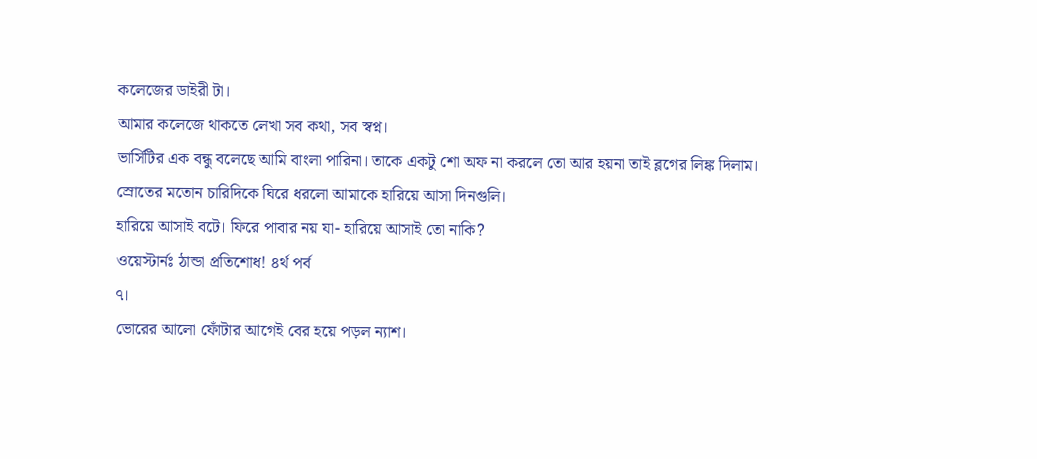কলেজের ডাইরী টা।
আমার কলেজে থাকতে লেখা সব কথা, সব স্বপ্ন।
ভার্সিটির এক বন্ধু বলেছে আমি বাংলা পারিনা। তাকে একটু শো অফ না করলে তো আর হয়না তাই ব্লগের লিঙ্ক দিলাম।
স্রোতের মতোন চারিদিকে ঘিরে ধরলো আমাকে হারিয়ে আসা দিনগুলি।
হারিয়ে আসাই বটে। ফিরে পাবার নয় যা- হারিয়ে আসাই তো নাকি?
ওয়েস্টার্নঃ ঠান্ডা প্রতিশোধ! ৪র্থ পর্ব
৭।
ভোরের আলো ফোঁটার আগেই বের হয়ে পড়ল ন্যাশ।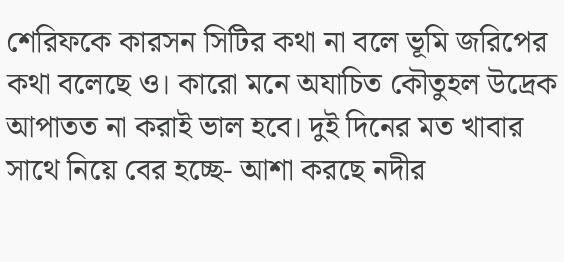শেরিফকে কারসন সিটির কথা না বলে ভূমি জরিপের কথা বলেছে ও। কারো মনে অযাচিত কৌতুহল উদ্রেক আপাতত না করাই ভাল হবে। দুই দিনের মত খাবার সাথে নিয়ে বের হচ্ছে- আশা করছে নদীর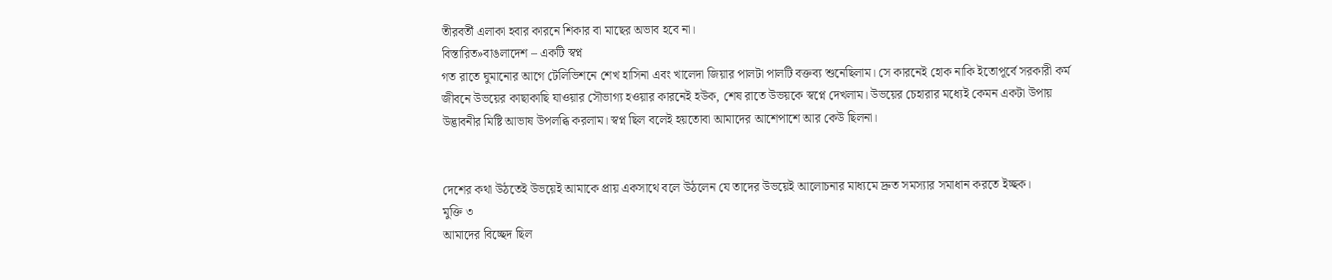তীরবর্তী এলাকা হবার কারনে শিকার বা মাছের অভাব হবে না।
বিস্তারিত»বাঙলাদেশ – একটি স্বপ্ন
গত রাতে ঘুমানোর আগে টেলিভিশনে শেখ হাসিনা এবং খালেদা জিয়ার পালটা পালটি বক্তব্য শুনেছিলাম। সে কারনেই হোক নাকি ইতোপূর্বে সরকারী কর্ম জীবনে উভয়ের কাছাকাছি যাওয়ার সৌভাগ্য হওয়ার কারনেই হউক, শেষ রাতে উভয়কে স্বপ্নে দেখলাম। উভয়ের চেহারার মধ্যেই কেমন একটা উপায় উদ্ভাবনীর মিষ্টি আভাষ উপলব্ধি করলাম। স্বপ্ন ছিল বলেই হয়তোবা আমাদের আশেপাশে আর কেউ ছিলনা।


দেশের কথা উঠতেই উভয়েই আমাকে প্রায় একসাথে বলে উঠলেন যে তাদের উভয়েই আলোচনার মাধ্যমে দ্রুত সমস্যার সমাধান করতে ইচ্ছক।
মুক্তি ৩
আমাদের বিচ্ছেদ ছিল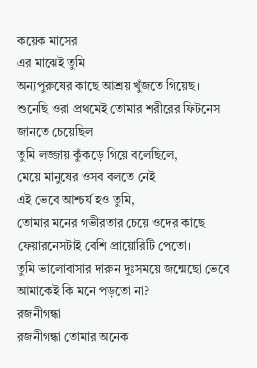কয়েক মাসের
এর মাঝেই তুমি
অন্যপুরুষের কাছে আশ্রয় খুঁজতে গিয়েছ।
শুনেছি ওরা প্রথমেই তোমার শরীরের ফিটনেস জানতে চেয়েছিল
তুমি লজ্জায় কুঁকড়ে গিয়ে বলেছিলে,
মেয়ে মানুষের ওসব বলতে নেই
এই ভেবে আশ্চর্য হও তুমি,
তোমার মনের গভীরতার চেয়ে ওদের কাছে
ফেয়ারনেসটাই বেশি প্রায়োরিটি পেতো।
তুমি ভালোবাসার দারুন দুঃসময়ে জন্মেছো ভেবে
আমাকেই কি মনে পড়তো না?
রজনীগন্ধা
রজনীগন্ধা তোমার অনেক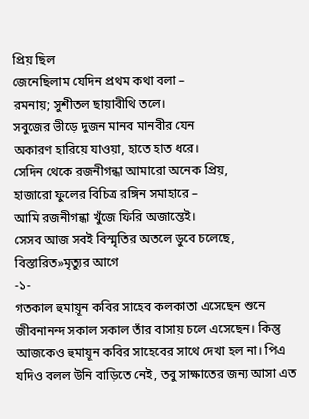প্রিয় ছিল
জেনেছিলাম যেদিন প্রথম কথা বলা –
রমনায়; সুশীতল ছায়াবীথি তলে।
সবুজের ভীড়ে দুজন মানব মানবীর যেন
অকারণ হারিয়ে যাওয়া, হাতে হাত ধরে।
সেদিন থেকে রজনীগন্ধা আমারো অনেক প্রিয়,
হাজারো ফুলের বিচিত্র রঙ্গিন সমাহারে –
আমি রজনীগন্ধা খুঁজে ফিরি অজান্তেই।
সেসব আজ সবই বিস্মৃতির অতলে ডুবে চলেছে,
বিস্তারিত»মৃত্যুর আগে
-১-
গতকাল হুমায়ূন কবির সাহেব কলকাতা এসেছেন শুনে জীবনানন্দ সকাল সকাল তাঁর বাসায় চলে এসেছেন। কিন্তু আজকেও হুমায়ূন কবির সাহেবের সাথে দেখা হল না। পিএ যদিও বলল উনি বাড়িতে নেই, তবু সাক্ষাতের জন্য আসা এত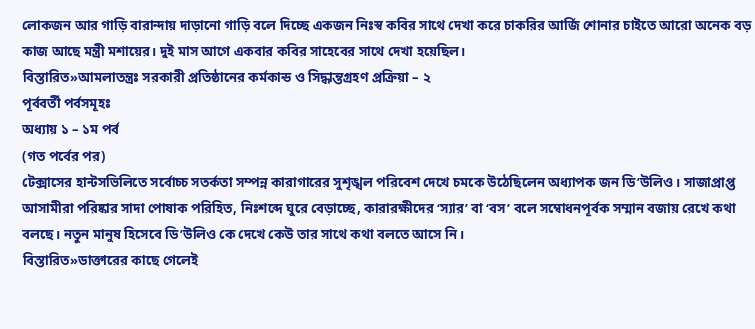লোকজন আর গাড়ি বারান্দায় দাড়ানো গাড়ি বলে দিচ্ছে একজন নিঃস্ব কবির সাথে দেখা করে চাকরির আর্জি শোনার চাইতে আরো অনেক বড় কাজ আছে মন্ত্রী মশায়ের। দুই মাস আগে একবার কবির সাহেবের সাথে দেখা হয়েছিল।
বিস্তারিত»আমলাতন্ত্রঃ সরকারী প্রতিষ্ঠানের কর্মকান্ড ও সিদ্ধান্তগ্রহণ প্রক্রিয়া – ২
পূর্ববর্তী পর্বসমূহঃ
অধ্যায় ১ – ১ম পর্ব
(গত পর্বের পর)
টেক্সাসের হান্টসভিলিতে সর্বোচ্চ সতর্কতা সম্পন্ন কারাগারের সুশৃঙ্খল পরিবেশ দেখে চমকে উঠেছিলেন অধ্যাপক জন ডি’উলিও। সাজাপ্রাপ্ত আসামীরা পরিষ্কার সাদা পোষাক পরিহিত, নিঃশব্দে ঘুরে বেড়াচ্ছে, কারারক্ষীদের ‘স্যার’ বা ‘বস’ বলে সম্বোধনপূর্বক সম্মান বজায় রেখে কথা বলছে। নতুন মানুষ হিসেবে ডি’উলিও কে দেখে কেউ তার সাথে কথা বলতে আসে নি।
বিস্তারিত»ডাক্তারের কাছে গেলেই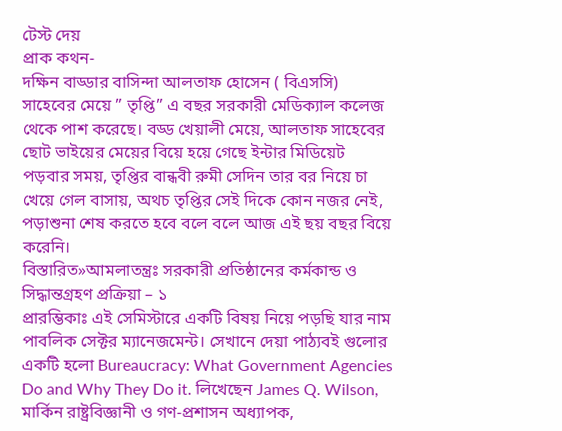টেস্ট দেয়
প্রাক কথন-
দক্ষিন বাড্ডার বাসিন্দা আলতাফ হোসেন ( বিএসসি) সাহেবের মেয়ে ” তৃপ্তি” এ বছর সরকারী মেডিক্যাল কলেজ থেকে পাশ করেছে। বড্ড খেয়ালী মেয়ে, আলতাফ সাহেবের ছোট ভাইয়ের মেয়ের বিয়ে হয়ে গেছে ইন্টার মিডিয়েট পড়বার সময়, তৃপ্তির বান্ধবী রুমী সেদিন তার বর নিয়ে চা খেয়ে গেল বাসায়, অথচ তৃপ্তির সেই দিকে কোন নজর নেই, পড়াশুনা শেষ করতে হবে বলে বলে আজ এই ছয় বছর বিয়ে করেনি।
বিস্তারিত»আমলাতন্ত্রঃ সরকারী প্রতিষ্ঠানের কর্মকান্ড ও সিদ্ধান্তগ্রহণ প্রক্রিয়া – ১
প্রারম্ভিকাঃ এই সেমিস্টারে একটি বিষয় নিয়ে পড়ছি যার নাম পাবলিক সেক্টর ম্যানেজমেন্ট। সেখানে দেয়া পাঠ্যবই গুলোর একটি হলো Bureaucracy: What Government Agencies Do and Why They Do it. লিখেছেন James Q. Wilson, মার্কিন রাষ্ট্রবিজ্ঞানী ও গণ-প্রশাসন অধ্যাপক,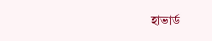হাভার্ড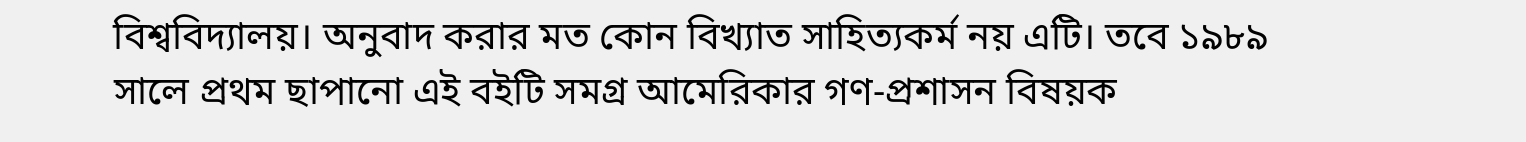বিশ্ববিদ্যালয়। অনুবাদ করার মত কোন বিখ্যাত সাহিত্যকর্ম নয় এটি। তবে ১৯৮৯ সালে প্রথম ছাপানো এই বইটি সমগ্র আমেরিকার গণ-প্রশাসন বিষয়ক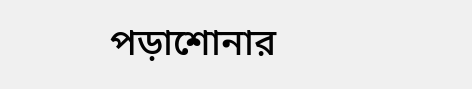পড়াশোনার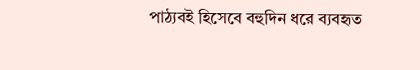পাঠ্যবই হিসেবে বহুদিন ধরে ব্যবহৃত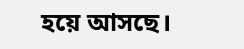হয়ে আসছে।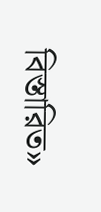বিস্তারিত»